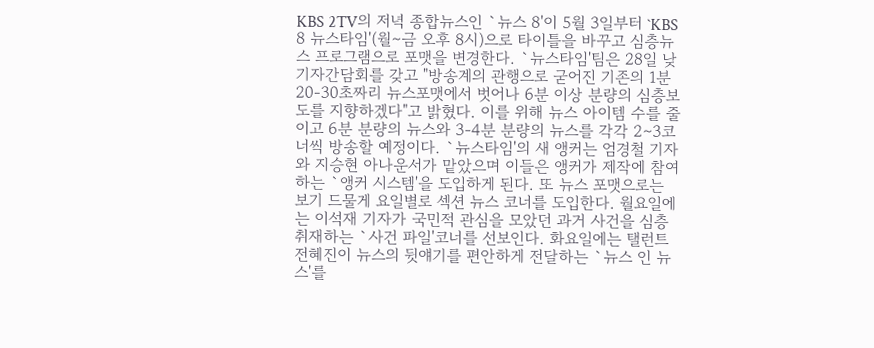KBS 2TV의 저녁 종합뉴스인 `뉴스 8'이 5월 3일부터 `KBS 8 뉴스타임'(월∼금 오후 8시)으로 타이틀을 바꾸고 심층뉴스 프로그램으로 포맷을 변경한다. `뉴스타임'팀은 28일 낮 기자간담회를 갖고 "방송계의 관행으로 굳어진 기존의 1분 20-30초짜리 뉴스포맷에서 벗어나 6분 이상 분량의 심층보도를 지향하겠다"고 밝혔다. 이를 위해 뉴스 아이템 수를 줄이고 6분 분량의 뉴스와 3-4분 분량의 뉴스를 각각 2∼3코너씩 방송할 예정이다. `뉴스타임'의 새 앵커는 엄경철 기자와 지승현 아나운서가 맡았으며 이들은 앵커가 제작에 참여하는 `앵커 시스템'을 도입하게 된다. 또 뉴스 포맷으로는 보기 드물게 요일별로 섹션 뉴스 코너를 도입한다. 월요일에는 이석재 기자가 국민적 관심을 모았던 과거 사건을 심층취재하는 `사건 파일'코너를 선보인다. 화요일에는 탤런트 전혜진이 뉴스의 뒷얘기를 편안하게 전달하는 `뉴스 인 뉴스'를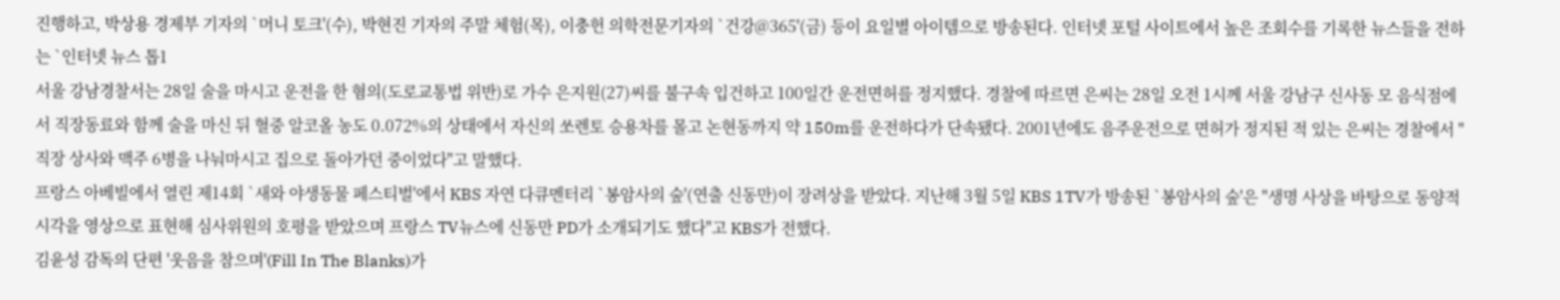진행하고, 박상용 경제부 기자의 `머니 토크'(수), 박현진 기자의 주말 체험(목), 이충헌 의학전문기자의 `건강@365'(금) 등이 요일별 아이템으로 방송된다. 인터넷 포털 사이트에서 높은 조회수를 기록한 뉴스들을 전하는 `인터넷 뉴스 톱1
서울 강남경찰서는 28일 술을 마시고 운전을 한 혐의(도로교통법 위반)로 가수 은지원(27)씨를 불구속 입건하고 100일간 운전면허를 정지했다. 경찰에 따르면 은씨는 28일 오전 1시께 서울 강남구 신사동 모 음식점에서 직장동료와 함께 술을 마신 뒤 혈중 알코올 농도 0.072%의 상태에서 자신의 쏘렌토 승용차를 몰고 논현동까지 약 150m를 운전하다가 단속됐다. 2001년에도 음주운전으로 면허가 정지된 적 있는 은씨는 경찰에서 "직장 상사와 맥주 6병을 나눠마시고 집으로 돌아가던 중이었다"고 말했다.
프랑스 아베빌에서 열린 제14회 `새와 야생동물 페스티벌'에서 KBS 자연 다큐멘터리 `봉암사의 숲'(연출 신동만)이 장려상을 받았다. 지난해 3월 5일 KBS 1TV가 방송된 `봉암사의 숲'은 "생명 사상을 바탕으로 동양적 시각을 영상으로 표현해 심사위원의 호평을 받았으며 프랑스 TV뉴스에 신동만 PD가 소개되기도 했다"고 KBS가 전했다.
김윤성 감독의 단편 '웃음을 참으며'(Fill In The Blanks)가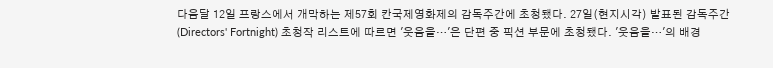다음달 12일 프랑스에서 개막하는 제57회 칸국제영화제의 감독주간에 초청됐다. 27일(현지시각) 발표된 감독주간(Directors' Fortnight) 초청작 리스트에 따르면 '웃음을…'은 단편 중 픽션 부문에 초청됐다. '웃음을…'의 배경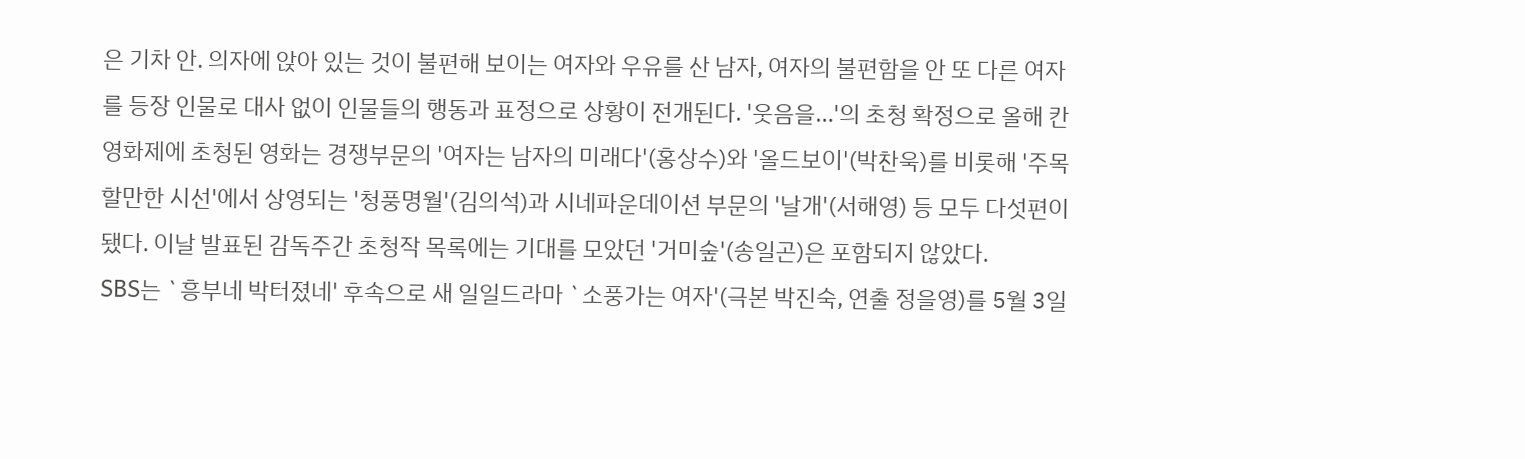은 기차 안. 의자에 앉아 있는 것이 불편해 보이는 여자와 우유를 산 남자, 여자의 불편함을 안 또 다른 여자를 등장 인물로 대사 없이 인물들의 행동과 표정으로 상황이 전개된다. '웃음을…'의 초청 확정으로 올해 칸영화제에 초청된 영화는 경쟁부문의 '여자는 남자의 미래다'(홍상수)와 '올드보이'(박찬욱)를 비롯해 '주목할만한 시선'에서 상영되는 '청풍명월'(김의석)과 시네파운데이션 부문의 '날개'(서해영) 등 모두 다섯편이 됐다. 이날 발표된 감독주간 초청작 목록에는 기대를 모았던 '거미숲'(송일곤)은 포함되지 않았다.
SBS는 `흥부네 박터졌네' 후속으로 새 일일드라마 `소풍가는 여자'(극본 박진숙, 연출 정을영)를 5월 3일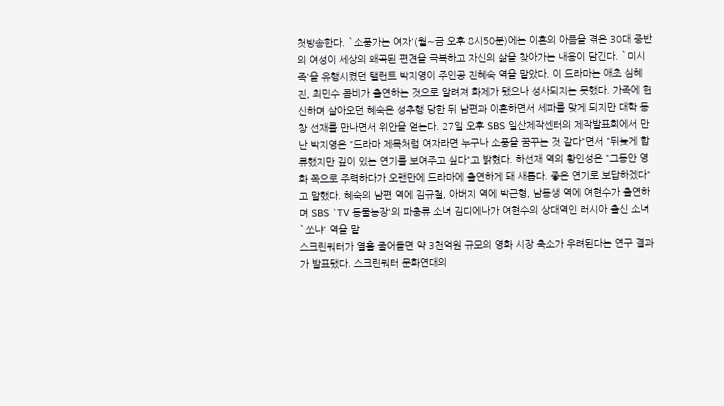첫방송한다. `소풍가는 여자'(월∼금 오후 8시50분)에는 이혼의 아픔을 겪은 30대 중반의 여성이 세상의 왜곡된 편견을 극복하고 자신의 삶을 찾아가는 내용이 담긴다. `미시족'을 유행시켰던 탤런트 박지영이 주인공 진혜숙 역을 맡았다. 이 드라마는 애초 심혜진, 최민수 콤비가 출연하는 것으로 알려져 화제가 됐으나 성사되지는 못했다. 가족에 헌신하며 살아오던 혜숙은 성추행 당한 뒤 남편과 이혼하면서 세파를 맞게 되지만 대학 동창 선재를 만나면서 위안을 얻는다. 27일 오후 SBS 일산제작센터의 제작발표회에서 만난 박지영은 "드라마 제목처럼 여자라면 누구나 소풍을 꿈꾸는 것 같다"면서 "뒤늦게 합류했지만 깊이 있는 연기를 보여주고 싶다"고 밝혔다. 하선재 역의 황인성은 "그동안 영화 쪽으로 주력하다가 오랜만에 드라마에 출연하게 돼 새롭다. 좋은 연기로 보답하겠다"고 말했다. 혜숙의 남편 역에 김규철, 아버지 역에 박근형, 남동생 역에 여현수가 출연하며 SBS `TV 동물농장'의 파충류 소녀 김디에나가 여현수의 상대역인 러시아 출신 소녀 `쏘냐' 역을 맡
스크린쿼터가 열흘 줄어들면 약 3천억원 규모의 영화 시장 축소가 우려된다는 연구 결과가 발표됐다. 스크린쿼터 문화연대의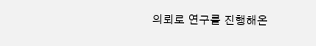의뢰로 연구를 진행해온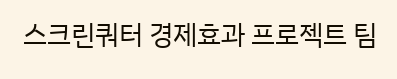스크린쿼터 경제효과 프로젝트 팀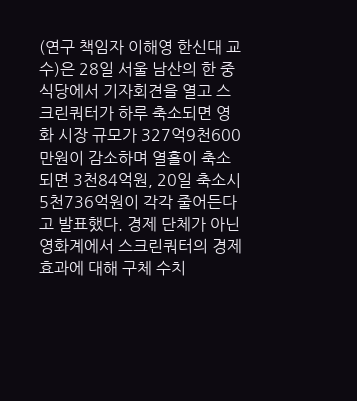(연구 책임자 이해영 한신대 교수)은 28일 서울 남산의 한 중식당에서 기자회견을 열고 스크린쿼터가 하루 축소되면 영화 시장 규모가 327억9천600만원이 감소하며 열흘이 축소되면 3천84억원, 20일 축소시 5천736억원이 각각 줄어든다고 발표했다. 경제 단체가 아닌 영화계에서 스크린쿼터의 경제 효과에 대해 구체 수치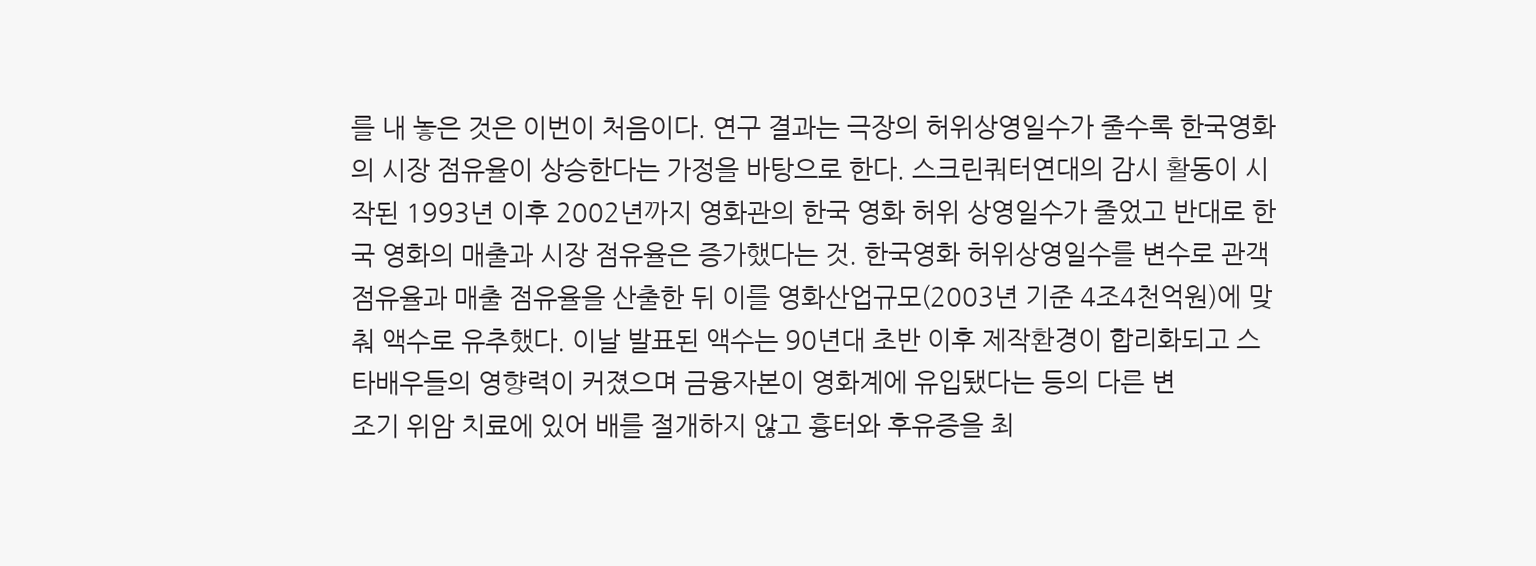를 내 놓은 것은 이번이 처음이다. 연구 결과는 극장의 허위상영일수가 줄수록 한국영화의 시장 점유율이 상승한다는 가정을 바탕으로 한다. 스크린쿼터연대의 감시 활동이 시작된 1993년 이후 2002년까지 영화관의 한국 영화 허위 상영일수가 줄었고 반대로 한국 영화의 매출과 시장 점유율은 증가했다는 것. 한국영화 허위상영일수를 변수로 관객 점유율과 매출 점유율을 산출한 뒤 이를 영화산업규모(2003년 기준 4조4천억원)에 맞춰 액수로 유추했다. 이날 발표된 액수는 90년대 초반 이후 제작환경이 합리화되고 스타배우들의 영향력이 커졌으며 금융자본이 영화계에 유입됐다는 등의 다른 변
조기 위암 치료에 있어 배를 절개하지 않고 흉터와 후유증을 최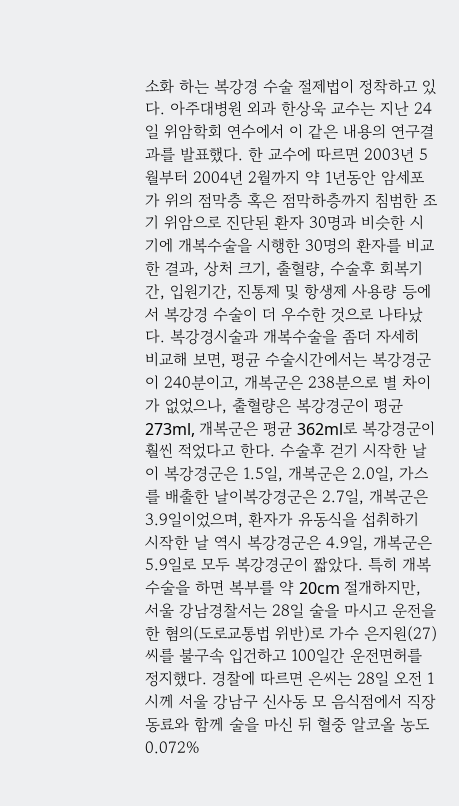소화 하는 복강경 수술 절제법이 정착하고 있다. 아주대병원 외과 한상욱 교수는 지난 24일 위암학회 연수에서 이 같은 내용의 연구결과를 발표했다. 한 교수에 따르면 2003년 5월부터 2004년 2월까지 약 1년동안 암세포가 위의 점막층 혹은 점막하층까지 침범한 조기 위암으로 진단된 환자 30명과 비슷한 시기에 개복수술을 시행한 30명의 환자를 비교한 결과, 상처 크기, 출혈량, 수술후 회복기간, 입원기간, 진통제 및 항생제 사용량 등에서 복강경 수술이 더 우수한 것으로 나타났다. 복강경시술과 개복수술을 좀더 자세히 비교해 보면, 평균 수술시간에서는 복강경군이 240분이고, 개복군은 238분으로 별 차이가 없었으나, 출혈량은 복강경군이 평균 273ml, 개복군은 평균 362ml로 복강경군이 훨씬 적었다고 한다. 수술후 걷기 시작한 날이 복강경군은 1.5일, 개복군은 2.0일, 가스를 배출한 날이복강경군은 2.7일, 개복군은 3.9일이었으며, 환자가 유동식을 섭취하기 시작한 날 역시 복강경군은 4.9일, 개복군은 5.9일로 모두 복강경군이 짧았다. 특히 개복수술을 하면 복부를 약 20cm 절개하지만,
서울 강남경찰서는 28일 술을 마시고 운전을 한 혐의(도로교통법 위반)로 가수 은지원(27)씨를 불구속 입건하고 100일간 운전면허를 정지했다. 경찰에 따르면 은씨는 28일 오전 1시께 서울 강남구 신사동 모 음식점에서 직장 동료와 함께 술을 마신 뒤 혈중 알코올 농도 0.072%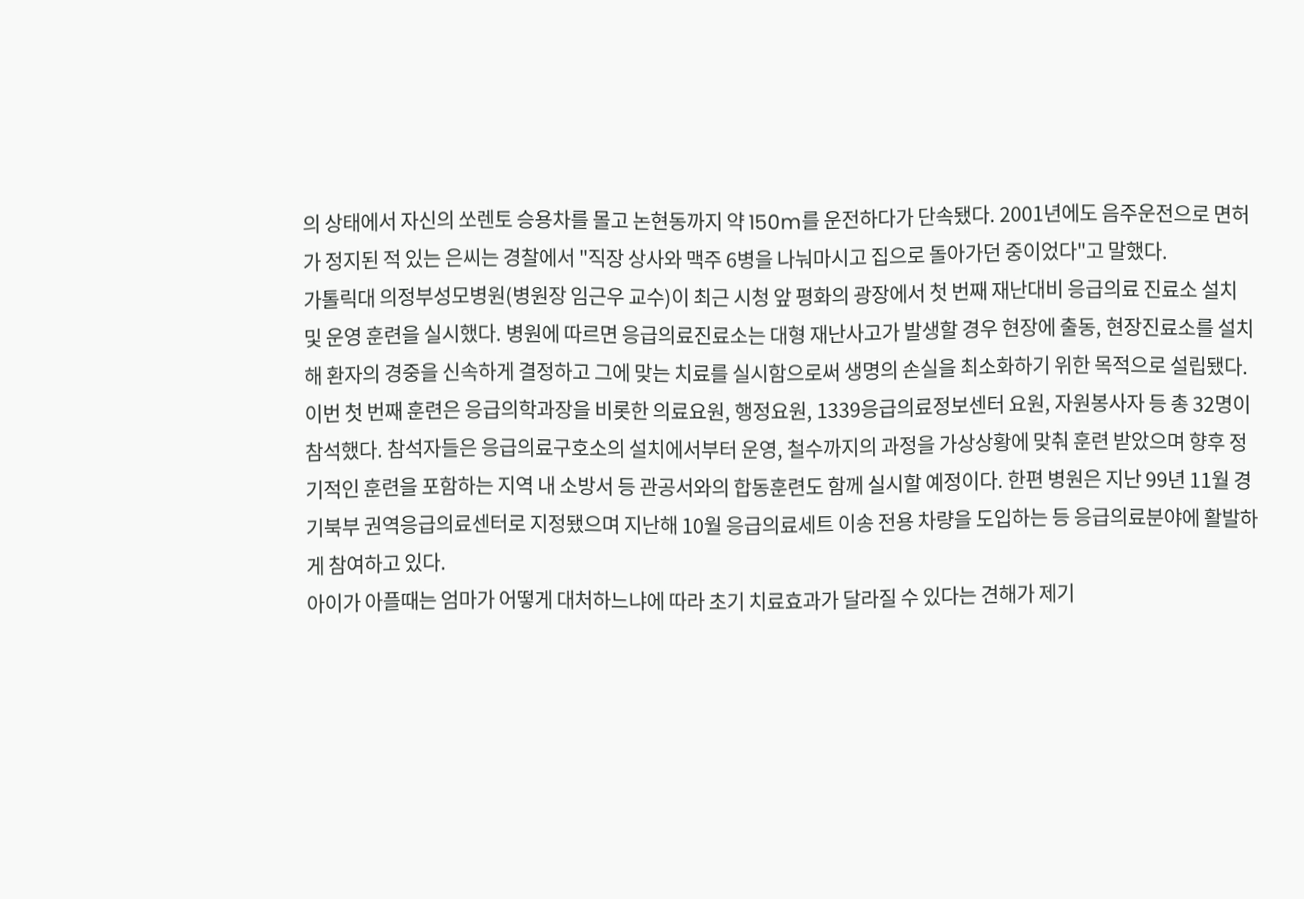의 상태에서 자신의 쏘렌토 승용차를 몰고 논현동까지 약 150m를 운전하다가 단속됐다. 2001년에도 음주운전으로 면허가 정지된 적 있는 은씨는 경찰에서 "직장 상사와 맥주 6병을 나눠마시고 집으로 돌아가던 중이었다"고 말했다.
가톨릭대 의정부성모병원(병원장 임근우 교수)이 최근 시청 앞 평화의 광장에서 첫 번째 재난대비 응급의료 진료소 설치 및 운영 훈련을 실시했다. 병원에 따르면 응급의료진료소는 대형 재난사고가 발생할 경우 현장에 출동, 현장진료소를 설치해 환자의 경중을 신속하게 결정하고 그에 맞는 치료를 실시함으로써 생명의 손실을 최소화하기 위한 목적으로 설립됐다. 이번 첫 번째 훈련은 응급의학과장을 비롯한 의료요원, 행정요원, 1339응급의료정보센터 요원, 자원봉사자 등 총 32명이 참석했다. 참석자들은 응급의료구호소의 설치에서부터 운영, 철수까지의 과정을 가상상황에 맞춰 훈련 받았으며 향후 정기적인 훈련을 포함하는 지역 내 소방서 등 관공서와의 합동훈련도 함께 실시할 예정이다. 한편 병원은 지난 99년 11월 경기북부 권역응급의료센터로 지정됐으며 지난해 10월 응급의료세트 이송 전용 차량을 도입하는 등 응급의료분야에 활발하게 참여하고 있다.
아이가 아플때는 엄마가 어떻게 대처하느냐에 따라 초기 치료효과가 달라질 수 있다는 견해가 제기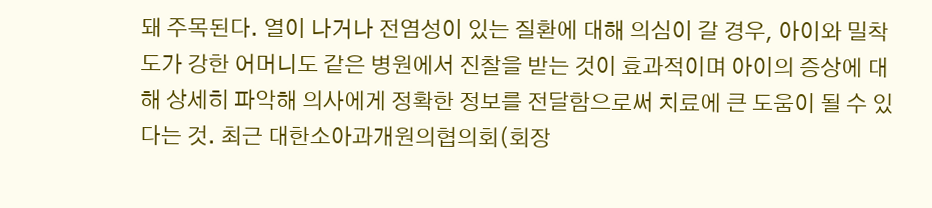돼 주목된다. 열이 나거나 전염성이 있는 질환에 대해 의심이 갈 경우, 아이와 밀착도가 강한 어머니도 같은 병원에서 진찰을 받는 것이 효과적이며 아이의 증상에 대해 상세히 파악해 의사에게 정확한 정보를 전달함으로써 치료에 큰 도움이 될 수 있다는 것. 최근 대한소아과개원의협의회(회장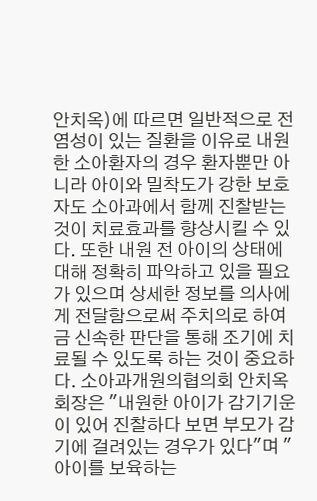안치옥)에 따르면 일반적으로 전염성이 있는 질환을 이유로 내원한 소아환자의 경우 환자뿐만 아니라 아이와 밀착도가 강한 보호자도 소아과에서 함께 진찰받는 것이 치료효과를 향상시킬 수 있다. 또한 내원 전 아이의 상태에 대해 정확히 파악하고 있을 필요가 있으며 상세한 정보를 의사에게 전달함으로써 주치의로 하여금 신속한 판단을 통해 조기에 치료될 수 있도록 하는 것이 중요하다. 소아과개원의협의회 안치옥 회장은 "내원한 아이가 감기기운이 있어 진찰하다 보면 부모가 감기에 걸려있는 경우가 있다"며 "아이를 보육하는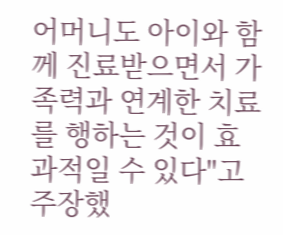어머니도 아이와 함께 진료받으면서 가족력과 연계한 치료를 행하는 것이 효과적일 수 있다"고 주장했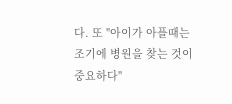다. 또 "아이가 아플때는 조기에 병원을 찾는 것이 중요하다"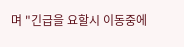며 "긴급을 요할시 이동중에